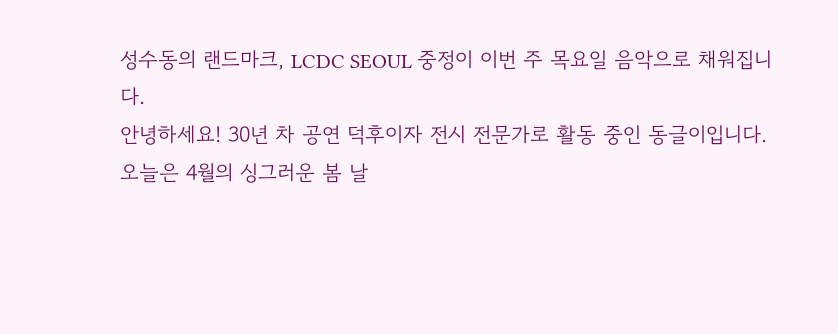성수동의 랜드마크, LCDC SEOUL 중정이 이번 주 목요일 음악으로 채워집니다.
안녕하세요! 30년 차 공연 덕후이자 전시 전문가로 활동 중인 동글이입니다.
오늘은 4월의 싱그러운 봄 날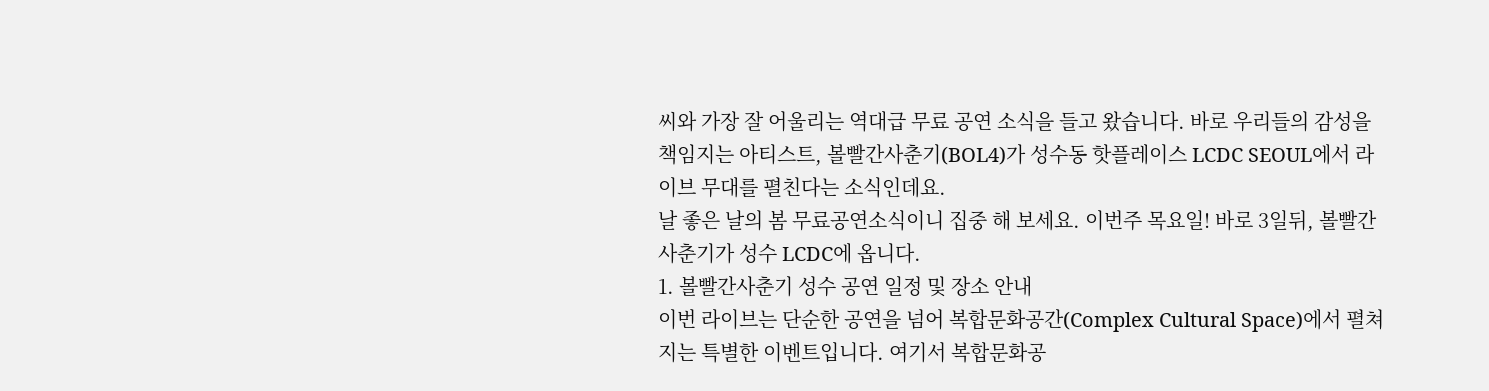씨와 가장 잘 어울리는 역대급 무료 공연 소식을 들고 왔습니다. 바로 우리들의 감성을 책임지는 아티스트, 볼빨간사춘기(BOL4)가 성수동 핫플레이스 LCDC SEOUL에서 라이브 무대를 펼친다는 소식인데요.
날 좋은 날의 봄 무료공연소식이니 집중 해 보세요. 이번주 목요일! 바로 3일뒤, 볼빨간사춘기가 성수 LCDC에 옵니다.
1. 볼빨간사춘기 성수 공연 일정 및 장소 안내
이번 라이브는 단순한 공연을 넘어 복합문화공간(Complex Cultural Space)에서 펼쳐지는 특별한 이벤트입니다. 여기서 복합문화공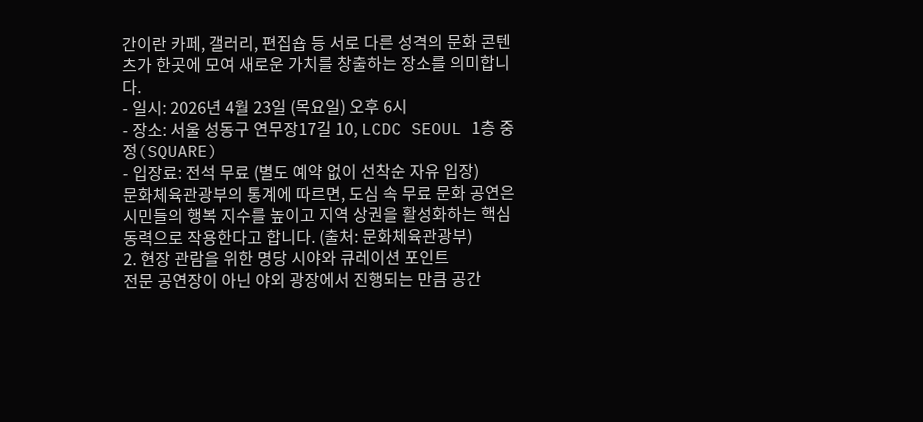간이란 카페, 갤러리, 편집숍 등 서로 다른 성격의 문화 콘텐츠가 한곳에 모여 새로운 가치를 창출하는 장소를 의미합니다.
- 일시: 2026년 4월 23일 (목요일) 오후 6시
- 장소: 서울 성동구 연무장17길 10, LCDC SEOUL 1층 중정(SQUARE)
- 입장료: 전석 무료 (별도 예약 없이 선착순 자유 입장)
문화체육관광부의 통계에 따르면, 도심 속 무료 문화 공연은 시민들의 행복 지수를 높이고 지역 상권을 활성화하는 핵심 동력으로 작용한다고 합니다. (출처: 문화체육관광부)
2. 현장 관람을 위한 명당 시야와 큐레이션 포인트
전문 공연장이 아닌 야외 광장에서 진행되는 만큼 공간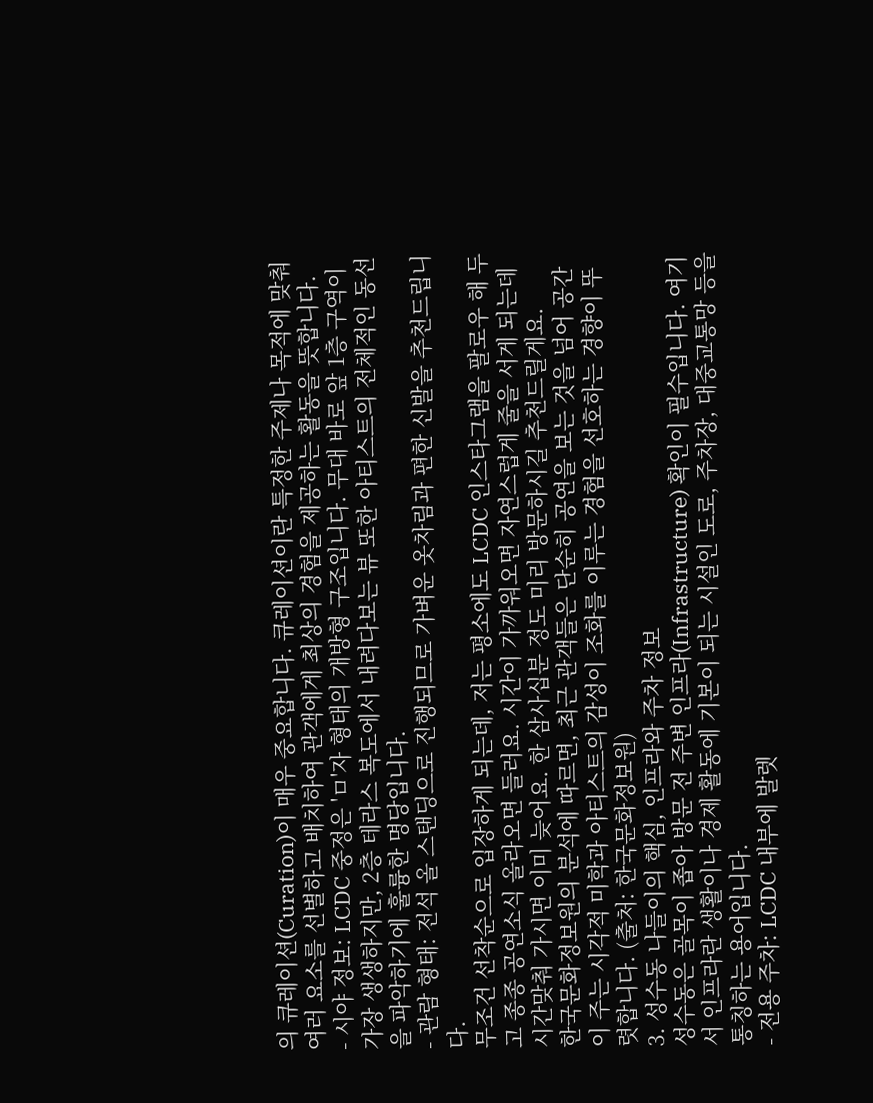의 큐레이션(Curation)이 매우 중요합니다. 큐레이션이란 특정한 주제나 목적에 맞춰 여러 요소를 선별하고 배치하여 관객에게 최상의 경험을 제공하는 활동을 뜻합니다.
- 시야 정보: LCDC 중정은 'ㅁ'자 형태의 개방형 구조입니다. 무대 바로 앞 1층 구역이 가장 생생하지만, 2층 테라스 복도에서 내려다보는 뷰 또한 아티스트의 전체적인 동선을 파악하기에 훌륭한 명당입니다.
- 관람 형태: 전석 올 스탠딩으로 진행되므로 가벼운 옷차림과 편한 신발을 추천드립니다.
무조건 선착순으로 입장하게 되는데, 저는 평소에도 LCDC 인스타그램을 팔로우 해 두고 종종 공연소식 올라오면 들러요. 시간이 가까워오면 자연스럽게 줄을 서게 되는데 시간맞춰 가시면 이미 늦어요. 한 삼사십분 정도 미리 방문하시길 추천드릴게요.
한국문화정보원의 분석에 따르면, 최근 관객들은 단순히 공연을 보는 것을 넘어 공간이 주는 시각적 미학과 아티스트의 감성이 조화를 이루는 경험을 선호하는 경향이 뚜렷합니다. (출처: 한국문화정보원)
3. 성수동 나들이의 핵심, 인프라와 주차 정보
성수동은 골목이 좁아 방문 전 주변 인프라(Infrastructure) 확인이 필수입니다. 여기서 인프라란 생활이나 경제 활동에 기본이 되는 시설인 도로, 주차장, 대중교통망 등을 통칭하는 용어입니다.
- 전용 주차: LCDC 내부에 발렛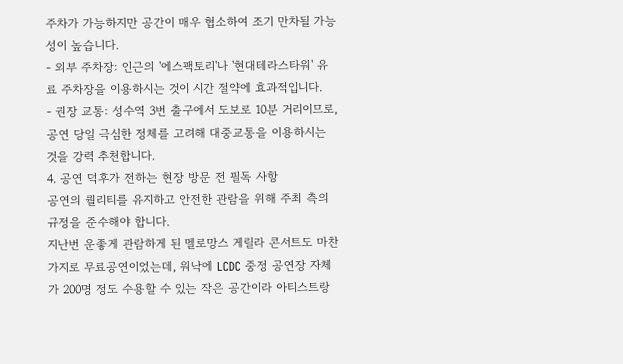주차가 가능하지만 공간이 매우 협소하여 조기 만차될 가능성이 높습니다.
- 외부 주차장: 인근의 '에스팩토리'나 '현대테라스타워' 유료 주차장을 이용하시는 것이 시간 절약에 효과적입니다.
- 권장 교통: 성수역 3번 출구에서 도보로 10분 거리이므로, 공연 당일 극심한 정체를 고려해 대중교통을 이용하시는 것을 강력 추천합니다.
4. 공연 덕후가 전하는 현장 방문 전 필독 사항
공연의 퀄리티를 유지하고 안전한 관람을 위해 주최 측의 규정을 준수해야 합니다.
지난번 운좋게 관람하게 된 멜로망스 게릴라 콘서트도 마찬가지로 무료공연이었는데, 워낙에 LCDC 중정 공연장 자체가 200명 정도 수용할 수 있는 작은 공간이라 아티스트랑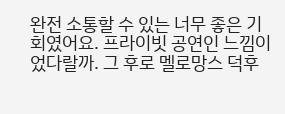완전 소통할 수 있는 너무 좋은 기회였어요. 프라이빗 공연인 느낌이었다랄까. 그 후로 멜로망스 덕후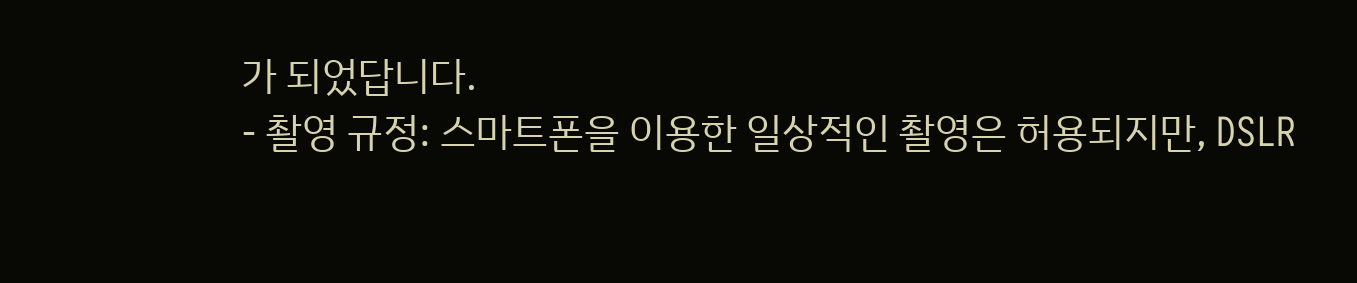가 되었답니다.
- 촬영 규정: 스마트폰을 이용한 일상적인 촬영은 허용되지만, DSLR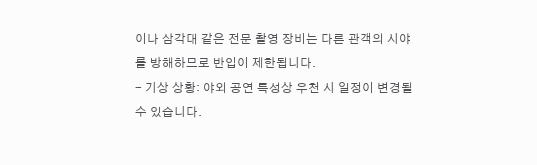이나 삼각대 같은 전문 촬영 장비는 다른 관객의 시야를 방해하므로 반입이 제한됩니다.
- 기상 상황: 야외 공연 특성상 우천 시 일정이 변경될 수 있습니다.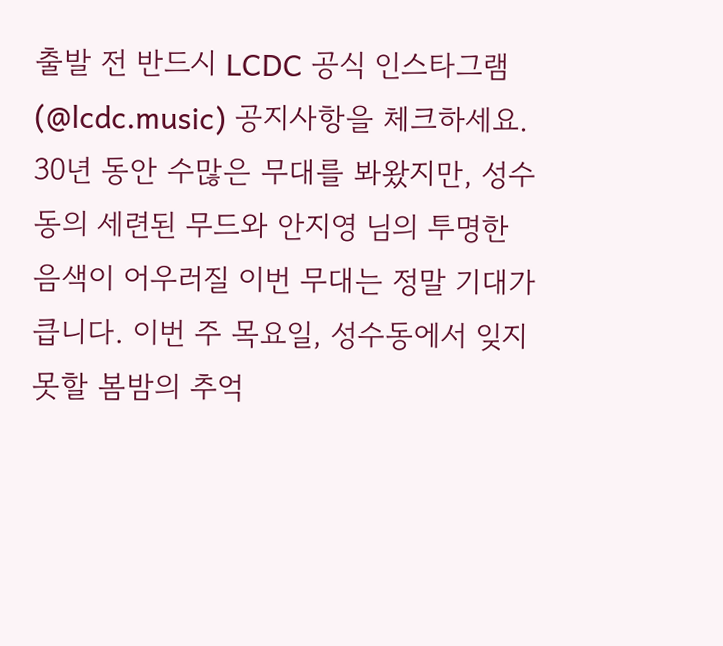출발 전 반드시 LCDC 공식 인스타그램(@lcdc.music) 공지사항을 체크하세요.
30년 동안 수많은 무대를 봐왔지만, 성수동의 세련된 무드와 안지영 님의 투명한 음색이 어우러질 이번 무대는 정말 기대가 큽니다. 이번 주 목요일, 성수동에서 잊지 못할 봄밤의 추억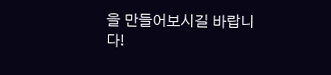을 만들어보시길 바랍니다!